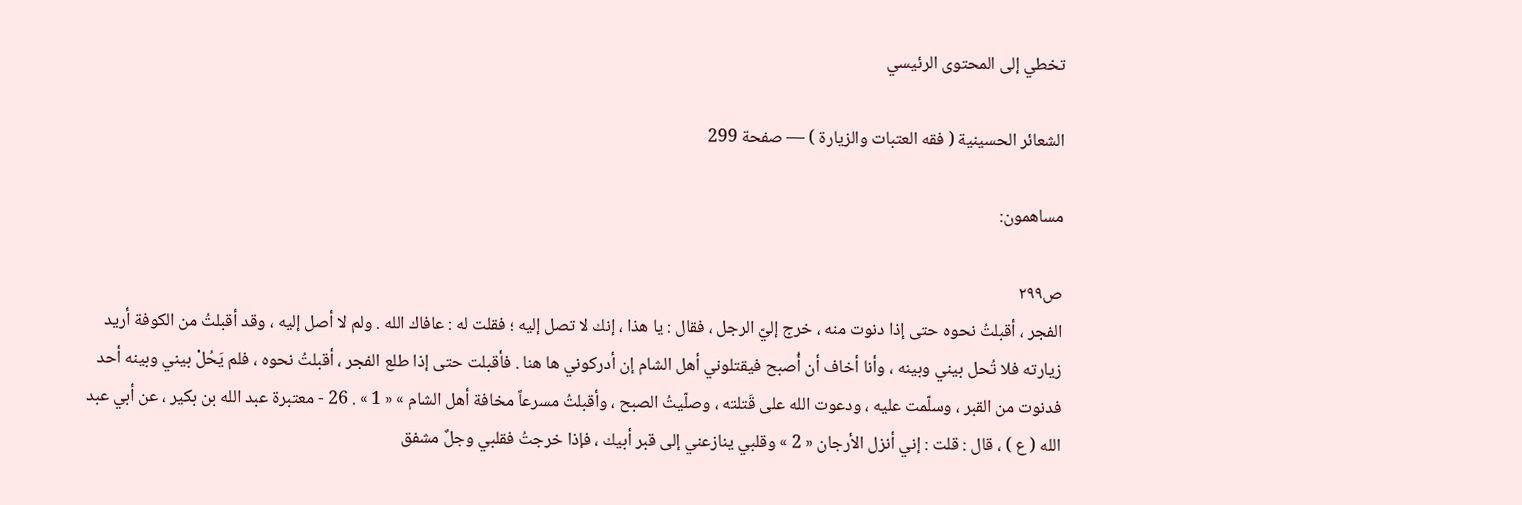تخطي إلى المحتوى الرئيسي

الشعائر الحسينية ( فقه العتبات والزيارة ) — صفحة 299

مساهمون:

ص٢٩٩
الفجر ، أقبلتُ نحوه حتى إذا دنوت منه ، خرج إليّ الرجل ، فقال : يا هذا ، إنك لا تصل إليه ؛ فقلت له : عافاك الله . ولم لا أصل إليه ، وقد أقبلتُ من الكوفة أريد زيارته فلا تُحل بيني وبينه ، وأنا أخاف أن أُصبح فيقتلوني أهل الشام إن أدركوني ها هنا . فأقبلت حتى إذا طلع الفجر ، أقبلتُ نحوه ، فلم يَحُلْ بيني وبينه أحد فدنوت من القبر ، وسلّمت عليه ، ودعوت الله على قَتلته ، وصلّيتُ الصبح ، وأقبلتُ مسرعاً مخافة أهل الشام » « 1 » . 26 - معتبرة عبد الله بن بكير ، عن أبي عبد الله ( ع ) ، قال : قلت : إني أنزل الأرجان « 2 » وقلبي ينازعني إلى قبر أبيك ، فإذا خرجتُ فقلبي وجلٌ مشفق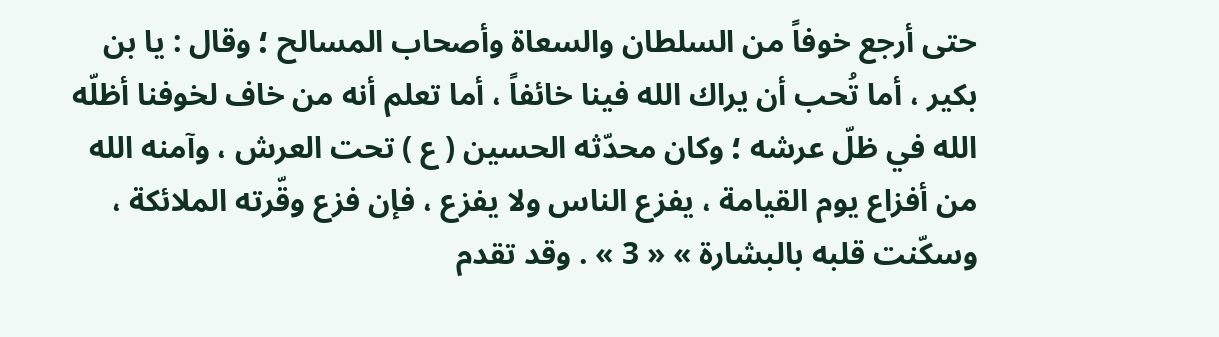حتى أرجع خوفاً من السلطان والسعاة وأصحاب المسالح ؛ وقال : يا بن بكير ، أما تُحب أن يراك الله فينا خائفاً ، أما تعلم أنه من خاف لخوفنا أظلّه الله في ظلّ عرشه ؛ وكان محدّثه الحسين ( ع ) تحت العرش ، وآمنه الله من أفزاع يوم القيامة ، يفزع الناس ولا يفزع ، فإن فزع وقّرته الملائكة ، وسكّنت قلبه بالبشارة » « 3 » . وقد تقدم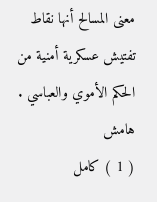معنى المسالح أنها نقاط تفتيش عسكرية أمنية من الحكم الأموي والعباسي .
هامش
( 1 ) كامل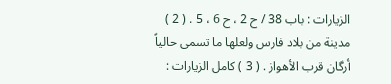الزيارات : باب 38 / ح 2 ، ح 6 ، 5 . ( 2 ) مدينة من بلاد فارس ولعلها ما تسمى حالياً أرگان قرب الأهواز . ( 3 ) كامل الزيارات :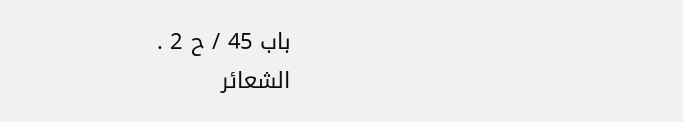باب 45 / ح 2 .
الشعائر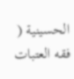الحسينية ( فقه العتبات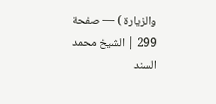والزيارة ) — صفحة 299 | الشيخ محمد السند